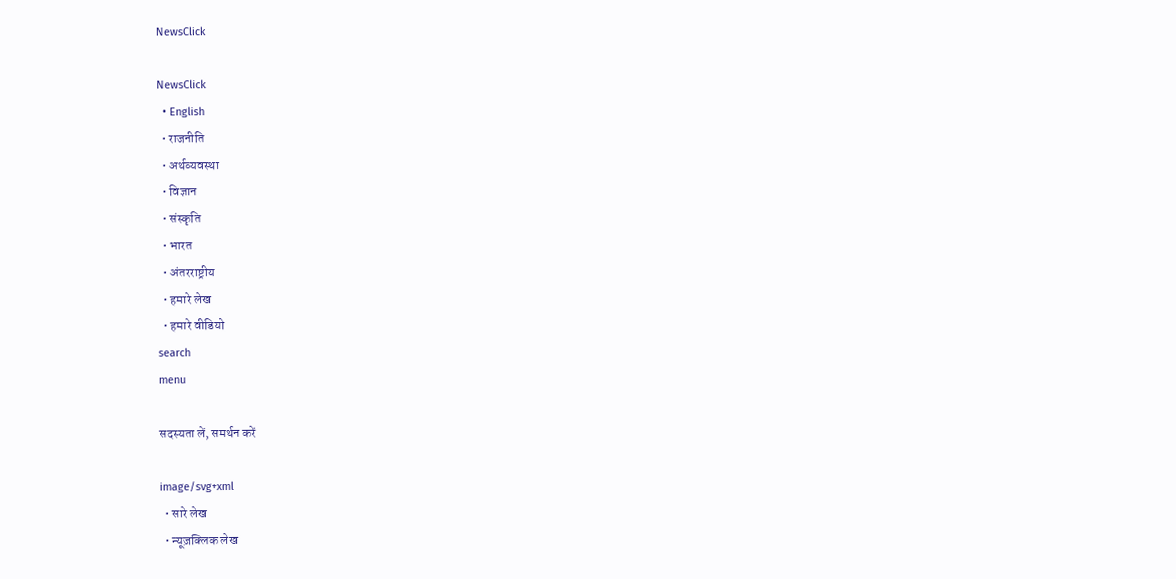NewsClick

NewsClick
  • English
  • राजनीति
  • अर्थव्यवस्था
  • विज्ञान
  • संस्कृति
  • भारत
  • अंतरराष्ट्रीय
  • हमारे लेख
  • हमारे वीडियो
search
menu

सदस्यता लें, समर्थन करें

image/svg+xml
  • सारे लेख
  • न्यूज़क्लिक लेख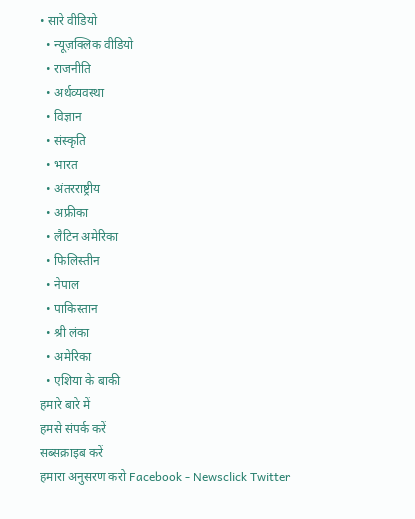• सारे वीडियो
  • न्यूज़क्लिक वीडियो
  • राजनीति
  • अर्थव्यवस्था
  • विज्ञान
  • संस्कृति
  • भारत
  • अंतरराष्ट्रीय
  • अफ्रीका
  • लैटिन अमेरिका
  • फिलिस्तीन
  • नेपाल
  • पाकिस्तान
  • श्री लंका
  • अमेरिका
  • एशिया के बाकी
हमारे बारे में
हमसे संपर्क करें
सब्सक्राइब करें
हमारा अनुसरण करो Facebook - Newsclick Twitter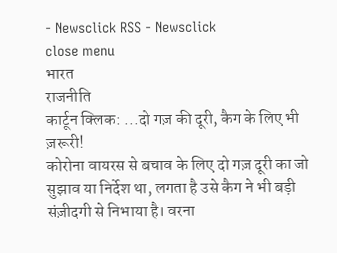- Newsclick RSS - Newsclick
close menu
भारत
राजनीति
कार्टून क्लिक: ...दो गज़ की दूरी, कैग के लिए भी ज़रूरी!
कोरोना वायरस से बचाव के लिए दो गज़ दूरी का जो सुझाव या निर्देश था, लगता है उसे कैग ने भी बड़ी संज़ीदगी से निभाया है। वरना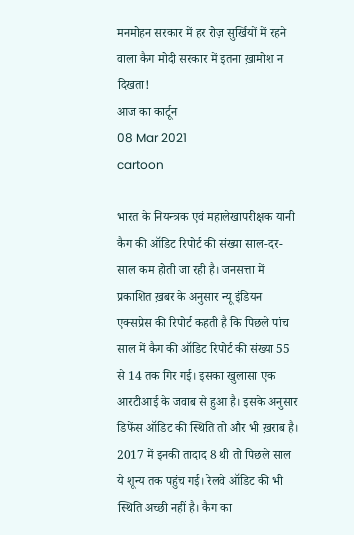मनमोहन सरकार में हर रोज़ सुर्खियों में रहने वाला कैग मोदी सरकार में इतना ख़ामोश न दिखता!
आज का कार्टून
08 Mar 2021
cartoon

भारत के नियन्त्रक एवं महालेखापरीक्षक यानी कैग की ऑडिट रिपोर्ट की संख्या साल-दर-साल कम होती जा रही है। जनसत्ता में प्रकाशित ख़बर के अनुसार न्यू इंडियन एक्सप्रेस की रिपोर्ट कहती है कि पिछले पांच साल में कैग की ऑडिट रिपोर्ट की संख्या 55 से 14 तक गिर गई। इसका खुलासा एक आरटीआई के जवाब से हुआ है। इसके अनुसार डिफेंस ऑडिट की स्थिति तो और भी ख़राब है। 2017 में इनकी तादाद 8 थी तो पिछले साल ये शून्य तक पहुंच गई। रेलवे ऑडिट की भी स्थिति अच्छी नहीं है। कैग का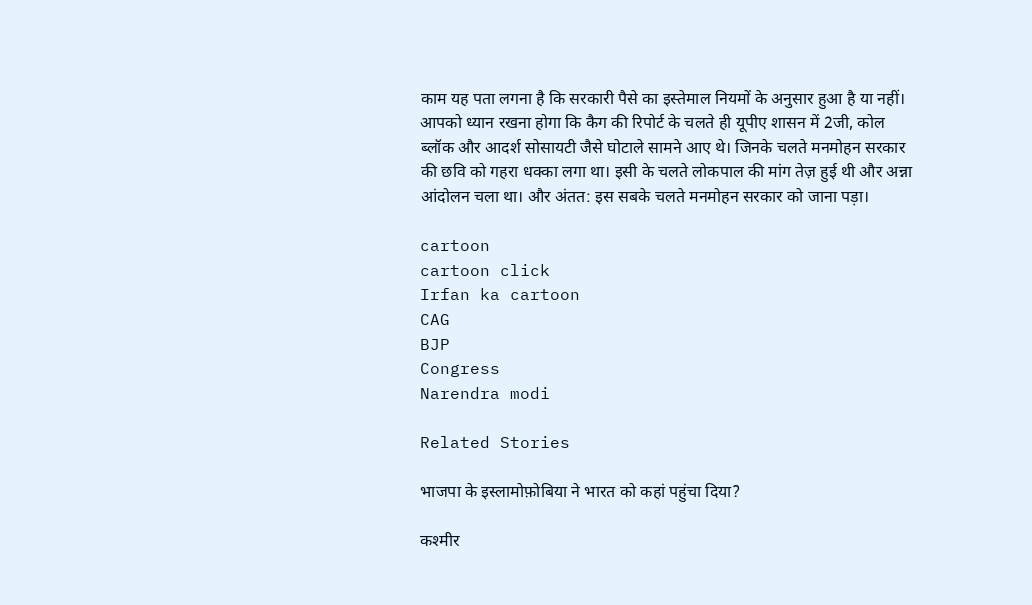काम यह पता लगना है कि सरकारी पैसे का इस्तेमाल नियमों के अनुसार हुआ है या नहीं। आपको ध्यान रखना होगा कि कैग की रिपोर्ट के चलते ही यूपीए शासन में 2जी, कोल ब्लॉक और आदर्श सोसायटी जैसे घोटाले सामने आए थे। जिनके चलते मनमोहन सरकार की छवि को गहरा धक्का लगा था। इसी के चलते लोकपाल की मांग तेज़ हुई थी और अन्ना आंदोलन चला था। और अंतत: इस सबके चलते मनमोहन सरकार को जाना पड़ा।

cartoon
cartoon click
Irfan ka cartoon
CAG
BJP
Congress
Narendra modi

Related Stories

भाजपा के इस्लामोफ़ोबिया ने भारत को कहां पहुंचा दिया?

कश्मीर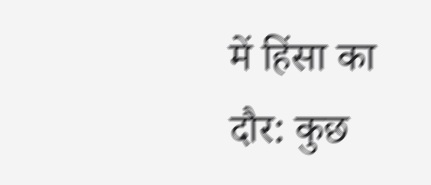में हिंसा का दौर: कुछ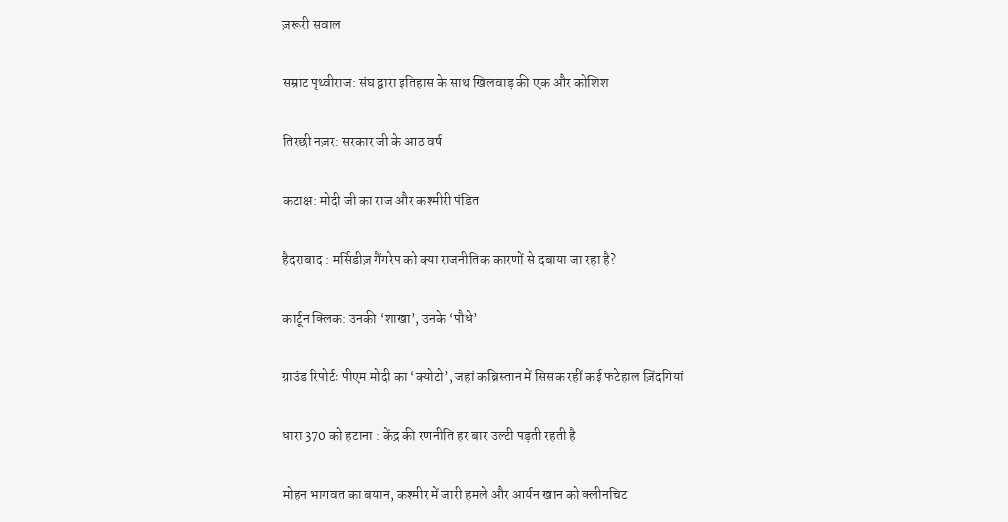ज़रूरी सवाल

सम्राट पृथ्वीराज: संघ द्वारा इतिहास के साथ खिलवाड़ की एक और कोशिश

तिरछी नज़र: सरकार जी के आठ वर्ष

कटाक्ष: मोदी जी का राज और कश्मीरी पंडित

हैदराबाद : मर्सिडीज़ गैंगरेप को क्या राजनीतिक कारणों से दबाया जा रहा है?

कार्टून क्लिक: उनकी ‘शाखा’, उनके ‘पौधे’

ग्राउंड रिपोर्टः पीएम मोदी का ‘क्योटो’, जहां कब्रिस्तान में सिसक रहीं कई फटेहाल ज़िंदगियां

धारा 370 को हटाना : केंद्र की रणनीति हर बार उल्टी पड़ती रहती है

मोहन भागवत का बयान, कश्मीर में जारी हमले और आर्यन खान को क्लीनचिट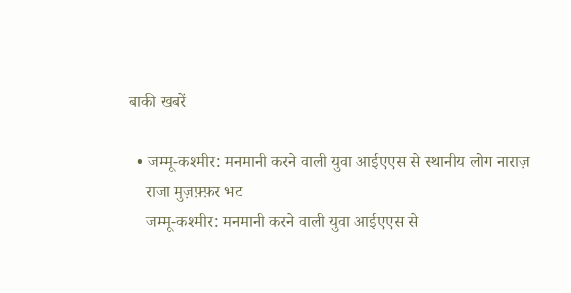बाकी खबरें

  • जम्मू-कश्मीर: मनमानी करने वाली युवा आईएएस से स्थानीय लोग नाराज़
    राजा मुज़फ़्फ़र भट
    जम्मू-कश्मीर: मनमानी करने वाली युवा आईएएस से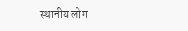स्थानीय लोग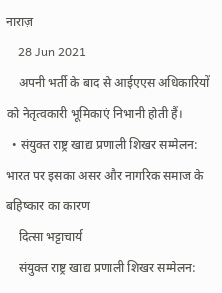नाराज़
    28 Jun 2021
    अपनी भर्ती के बाद से आईएएस अधिकारियों को नेतृत्वकारी भूमिकाएं निभानी होती हैं।
  • संयुक्त राष्ट्र खाद्य प्रणाली शिखर सम्मेलन: भारत पर इसका असर और नागरिक समाज के बहिष्कार का कारण
    दित्सा भट्टाचार्य
    संयुक्त राष्ट्र खाद्य प्रणाली शिखर सम्मेलन: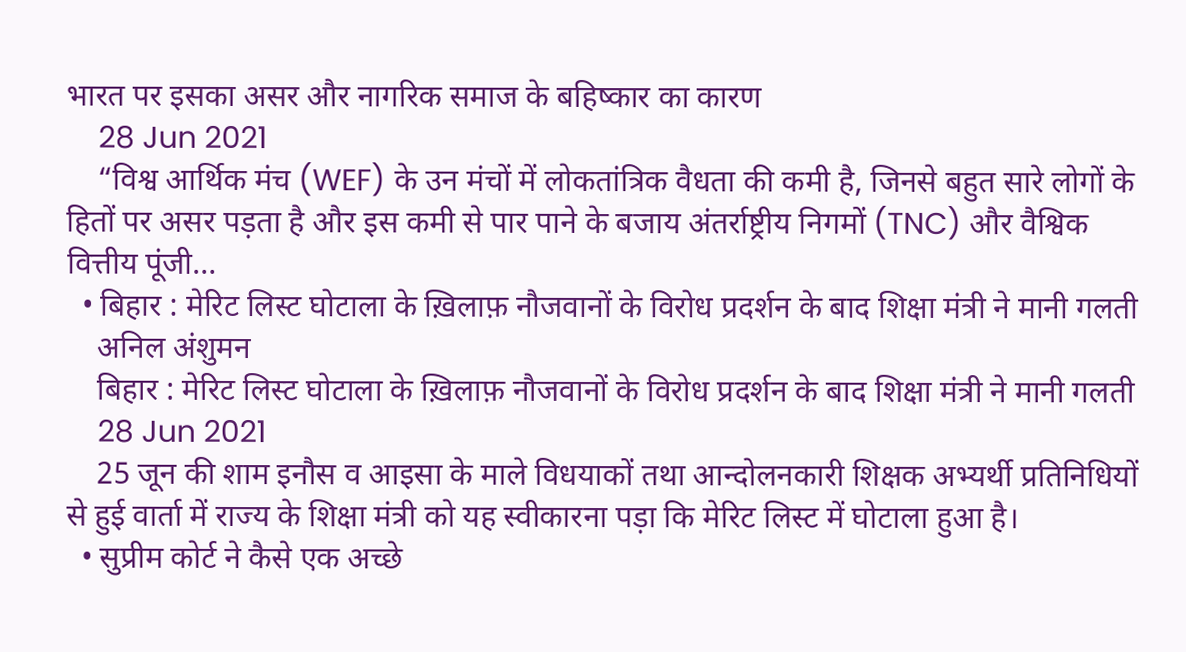भारत पर इसका असर और नागरिक समाज के बहिष्कार का कारण
    28 Jun 2021
    “विश्व आर्थिक मंच (WEF) के उन मंचों में लोकतांत्रिक वैधता की कमी है, जिनसे बहुत सारे लोगों के हितों पर असर पड़ता है और इस कमी से पार पाने के बजाय अंतर्राष्ट्रीय निगमों (TNC) और वैश्विक वित्तीय पूंजी…
  • बिहार : मेरिट लिस्ट घोटाला के ख़िलाफ़ नौजवानों के विरोध प्रदर्शन के बाद शिक्षा मंत्री ने मानी गलती
    अनिल अंशुमन
    बिहार : मेरिट लिस्ट घोटाला के ख़िलाफ़ नौजवानों के विरोध प्रदर्शन के बाद शिक्षा मंत्री ने मानी गलती
    28 Jun 2021
    25 जून की शाम इनौस व आइसा के माले विधयाकों तथा आन्दोलनकारी शिक्षक अभ्यर्थी प्रतिनिधियों से हुई वार्ता में राज्य के शिक्षा मंत्री को यह स्वीकारना पड़ा कि मेरिट लिस्ट में घोटाला हुआ है।
  • सुप्रीम कोर्ट ने कैसे एक अच्छे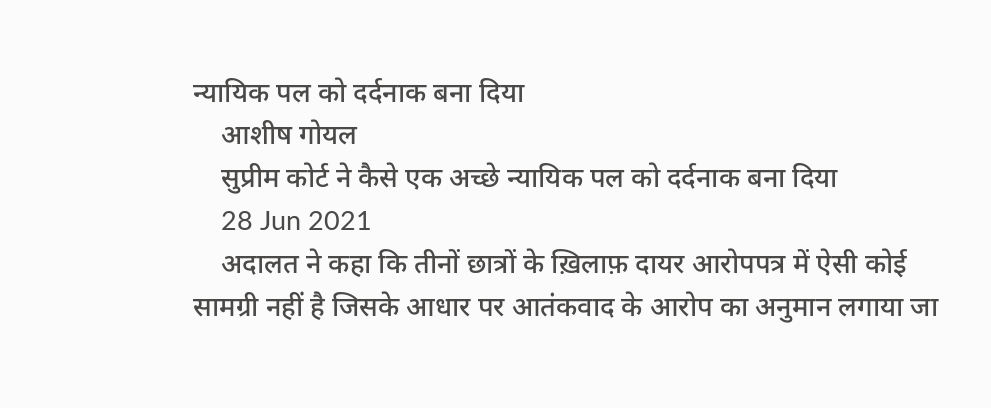न्यायिक पल को दर्दनाक बना दिया
    आशीष गोयल
    सुप्रीम कोर्ट ने कैसे एक अच्छे न्यायिक पल को दर्दनाक बना दिया
    28 Jun 2021
    अदालत ने कहा कि तीनों छात्रों के ख़िलाफ़ दायर आरोपपत्र में ऐसी कोई सामग्री नहीं है जिसके आधार पर आतंकवाद के आरोप का अनुमान लगाया जा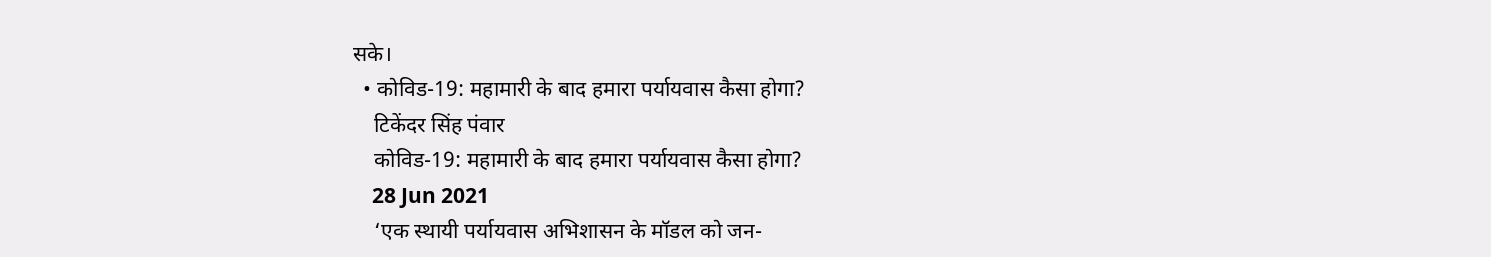सके।
  • कोविड-19: महामारी के बाद हमारा पर्यायवास कैसा होगा?
    टिकेंदर सिंह पंवार
    कोविड-19: महामारी के बाद हमारा पर्यायवास कैसा होगा?
    28 Jun 2021
    ‘एक स्थायी पर्यायवास अभिशासन के मॉडल को जन-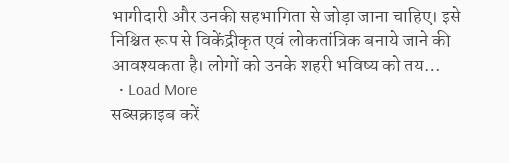भागीदारी और उनकी सहभागिता से जोड़ा जाना चाहिए। इसे निश्चित रूप से विकेंद्रीकृत एवं लोकतांत्रिक बनाये जाने की आवश्यकता है। लोगों को उनके शहरी भविष्य को तय…
  • Load More
सब्सक्राइब करें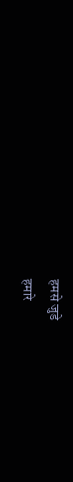हमसे जुडे
हमारे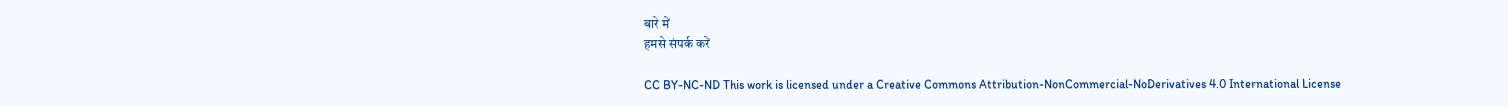बारे में
हमसे संपर्क करें

CC BY-NC-ND This work is licensed under a Creative Commons Attribution-NonCommercial-NoDerivatives 4.0 International License